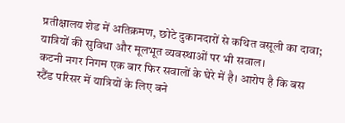प्रतीक्षालय शेड में अतिक्रमण, छोटे दुकानदारों से कथित वसूली का दावा; यात्रियों की सुविधा और मूलभूत व्यवस्थाओं पर भी सवाल।
कटनी नगर निगम एक बार फिर सवालों के घेरे में है। आरोप है कि बस स्टैंड परिसर में यात्रियों के लिए बने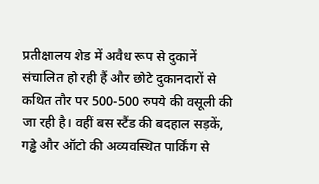प्रतीक्षालय शेड में अवैध रूप से दुकानें संचालित हो रही हैं और छोटे दुकानदारों से कथित तौर पर 500-500 रुपये की वसूली की जा रही है। वहीं बस स्टैंड की बदहाल सड़कें, गड्ढे और ऑटो की अव्यवस्थित पार्किंग से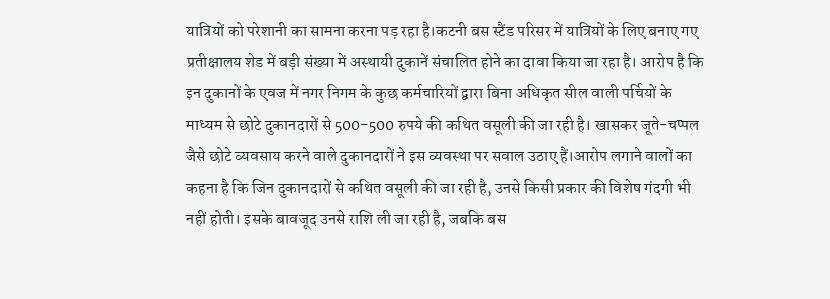यात्रियों को परेशानी का सामना करना पड़ रहा है।कटनी बस स्टैंड परिसर में यात्रियों के लिए बनाए गए प्रतीक्षालय शेड में बड़ी संख्या में अस्थायी दुकानें संचालित होने का दावा किया जा रहा है। आरोप है कि इन दुकानों के एवज में नगर निगम के कुछ कर्मचारियों द्वारा बिना अधिकृत सील वाली पर्चियों के माध्यम से छोटे दुकानदारों से 500-500 रुपये की कथित वसूली की जा रही है। खासकर जूते-चप्पल जैसे छोटे व्यवसाय करने वाले दुकानदारों ने इस व्यवस्था पर सवाल उठाए हैं।आरोप लगाने वालों का कहना है कि जिन दुकानदारों से कथित वसूली की जा रही है, उनसे किसी प्रकार की विशेष गंदगी भी नहीं होती। इसके बावजूद उनसे राशि ली जा रही है, जबकि बस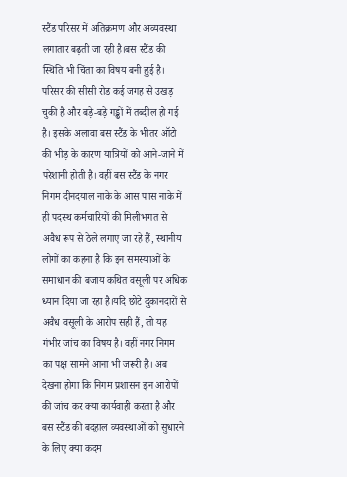स्टैंड परिसर में अतिक्रमण और अव्यवस्था लगातार बढ़ती जा रही है।बस स्टैंड की स्थिति भी चिंता का विषय बनी हुई है। परिसर की सीसी रोड कई जगह से उखड़ चुकी है और बड़े-बड़े गड्ढों में तब्दील हो गई है। इसके अलावा बस स्टैंड के भीतर ऑटो की भीड़ के कारण यात्रियों को आने-जाने में परेशानी होती है। वहीं बस स्टैंड के नगर निगम दीनदयाल नाके के आस पास नाके में ही पदस्थ कर्मचारियों की मिलीभगत से अवैध रूप से ठेले लगाए जा रहे हैं, स्थानीय लोगों का कहना है कि इन समस्याओं के समाधान की बजाय कथित वसूली पर अधिक ध्यान दिया जा रहा है।यदि छोटे दुकानदारों से अवैध वसूली के आरोप सही हैं, तो यह गंभीर जांच का विषय है। वहीं नगर निगम का पक्ष सामने आना भी जरूरी है। अब देखना होगा कि निगम प्रशासन इन आरोपों की जांच कर क्या कार्यवाही करता है और बस स्टैंड की बदहाल व्यवस्थाओं को सुधारने के लिए क्या कदम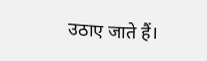उठाए जाते हैं।